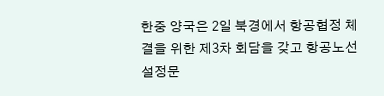한중 양국은 2일 북경에서 항공협정 체결을 위한 제3차 회담을 갖고 항공노선 설정문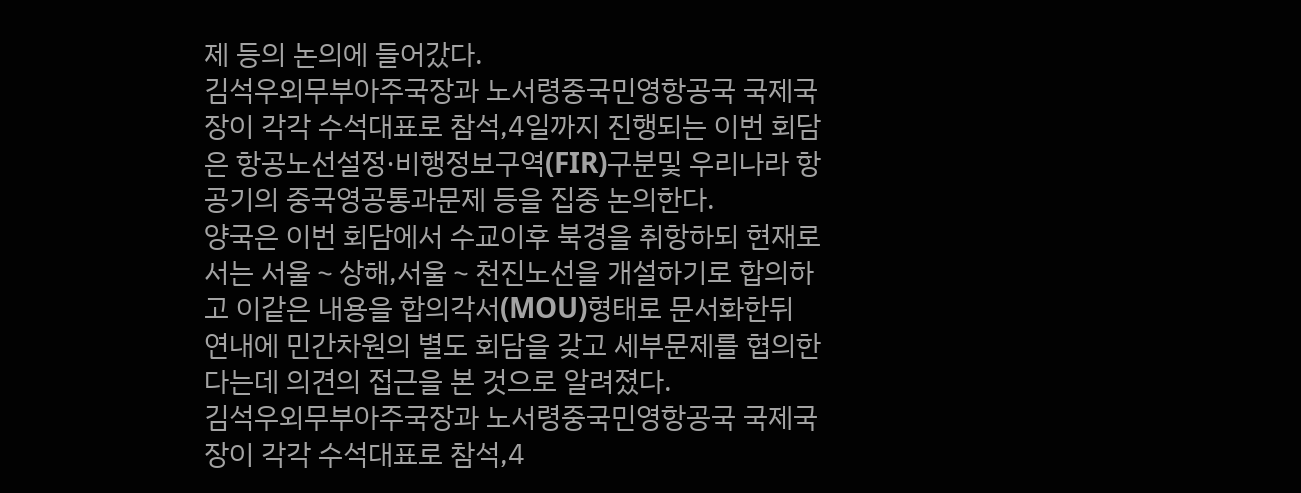제 등의 논의에 들어갔다.
김석우외무부아주국장과 노서령중국민영항공국 국제국장이 각각 수석대표로 참석,4일까지 진행되는 이번 회담은 항공노선설정·비행정보구역(FIR)구분및 우리나라 항공기의 중국영공통과문제 등을 집중 논의한다.
양국은 이번 회담에서 수교이후 북경을 취항하되 현재로서는 서울∼상해,서울∼천진노선을 개설하기로 합의하고 이같은 내용을 합의각서(MOU)형태로 문서화한뒤 연내에 민간차원의 별도 회담을 갖고 세부문제를 협의한다는데 의견의 접근을 본 것으로 알려졌다.
김석우외무부아주국장과 노서령중국민영항공국 국제국장이 각각 수석대표로 참석,4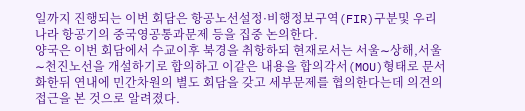일까지 진행되는 이번 회담은 항공노선설정·비행정보구역(FIR)구분및 우리나라 항공기의 중국영공통과문제 등을 집중 논의한다.
양국은 이번 회담에서 수교이후 북경을 취항하되 현재로서는 서울∼상해,서울∼천진노선을 개설하기로 합의하고 이같은 내용을 합의각서(MOU)형태로 문서화한뒤 연내에 민간차원의 별도 회담을 갖고 세부문제를 협의한다는데 의견의 접근을 본 것으로 알려졌다.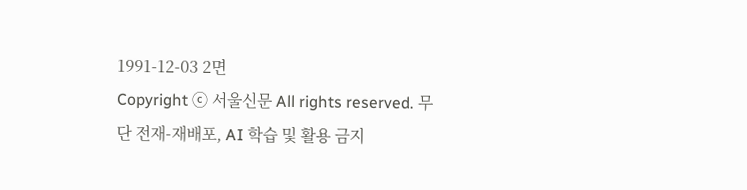1991-12-03 2면
Copyright ⓒ 서울신문 All rights reserved. 무단 전재-재배포, AI 학습 및 활용 금지